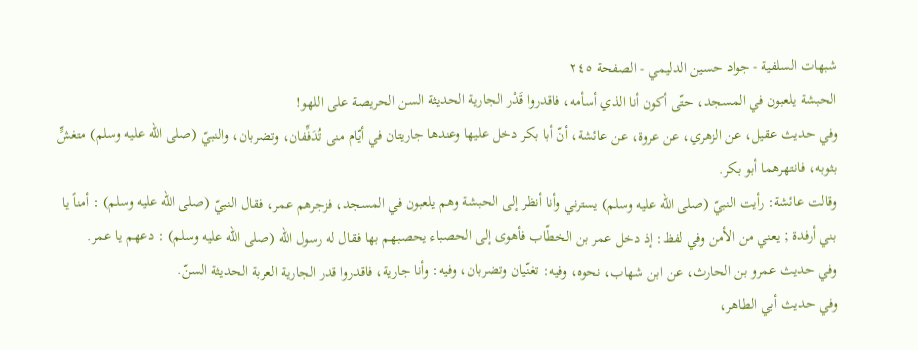شبهات السلفية - جواد حسين الدليمي - الصفحة ٢٤٥
الحبشة يلعبون في المسجد، حتّى أكون أنا الذي أسأمه، فاقدروا قَدْر الجارية الحديثة السن الحريصة على اللهو!
وفي حديث عقيل، عن الزهري، عن عروة، عن عائشة، أنّ أبا بكر دخل عليها وعندها جاريتان في أيّام منى تُدَفِّفان، وتضربان، والنبيّ (صلى الله عليه وسلم) متغشٍّ بثوبه، فانتهرهما أبو بكر.
وقالت عائشة: رأيت النبيّ (صلى الله عليه وسلم) يسترني وأنا أنظر إلى الحبشة وهم يلعبون في المسجد، فزجرهم عمر، فقال النبيّ (صلى الله عليه وسلم) : أمناً يا بني أرفدة ; يعني من الأمن وفي لفظ: إذ دخل عمر بن الخطّاب فأهوى إلى الحصباء يحصبهم بها فقال له رسول الله (صلى الله عليه وسلم) : دعهم يا عمر.
وفي حديث عمرو بن الحارث، عن ابن شهاب، نحوه، وفيه: تغنّيان وتضربان، وفيه: وأنا جارية، فاقدروا قدر الجارية العربة الحديثة السنّ.
وفي حديث أبي الطاهر،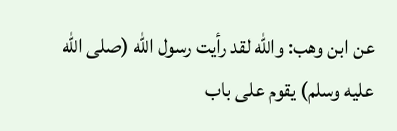عن ابن وهب: والله لقد رأيت رسول الله (صلى الله عليه وسلم) يقوم على باب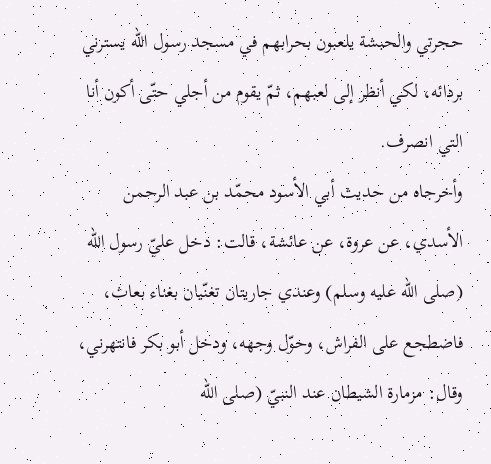حجرتي والحبشة يلعبون بحرابهم في مسجد رسول الله يسترني بردائه، لكي أنظر إلى لعبهم، ثمّ يقوم من أجلي حتّى أكون أنا التي انصرف.
وأخرجاه من حديث أبي الأسود محمّد بن عبد الرحمن الأسدي، عن عروة، عن عائشة، قالت: دخل عليّ رسول الله (صلى الله عليه وسلم) وعندي جاريتان تغنّيان بغناء بعاث، فاضطجع على الفراش، وحوّل وجهه، ودخل أبو بكر فانتهرني، وقال: مزمارة الشيطان عند النبيّ (صلى الله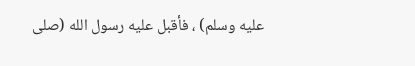عليه وسلم) ، فأقبل عليه رسول الله (صلى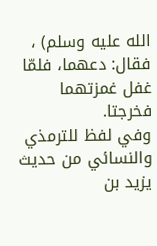الله عليه وسلم) ، فقال: دعهما، فلمّا غفل غمزتهما فخرجتا.
وفي لفظ للترمذي والنسائي من حديث يزيد بن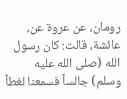رومان، عن عروة عن، عائشة، قالت: كان رسول الله (صلى الله عليه وسلم) جالساً فسمعنا لغطاً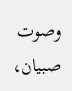وصوت صبيان،